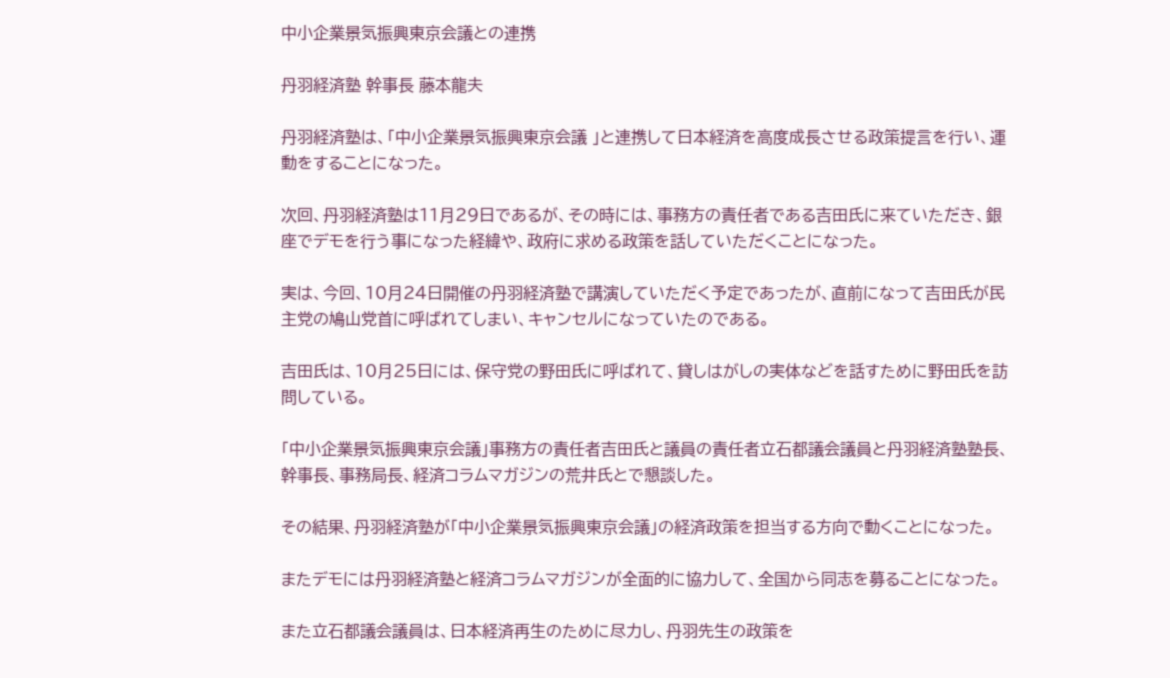中小企業景気振興東京会議との連携

丹羽経済塾 幹事長 藤本龍夫

丹羽経済塾は、「中小企業景気振興東京会議 」と連携して日本経済を高度成長させる政策提言を行い、運動をすることになった。

次回、丹羽経済塾は11月29日であるが、その時には、事務方の責任者である吉田氏に来ていただき、銀座でデモを行う事になった経緯や、政府に求める政策を話していただくことになった。

実は、今回、10月24日開催の丹羽経済塾で講演していただく予定であったが、直前になって吉田氏が民主党の鳩山党首に呼ばれてしまい、キャンセルになっていたのである。

吉田氏は、10月25日には、保守党の野田氏に呼ばれて、貸しはがしの実体などを話すために野田氏を訪問している。

「中小企業景気振興東京会議」事務方の責任者吉田氏と議員の責任者立石都議会議員と丹羽経済塾塾長、幹事長、事務局長、経済コラムマガジンの荒井氏とで懇談した。

その結果、丹羽経済塾が「中小企業景気振興東京会議」の経済政策を担当する方向で動くことになった。

またデモには丹羽経済塾と経済コラムマガジンが全面的に協力して、全国から同志を募ることになった。

また立石都議会議員は、日本経済再生のために尽力し、丹羽先生の政策を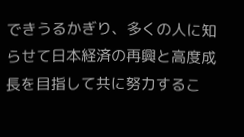できうるかぎり、多くの人に知らせて日本経済の再興と高度成長を目指して共に努力するこ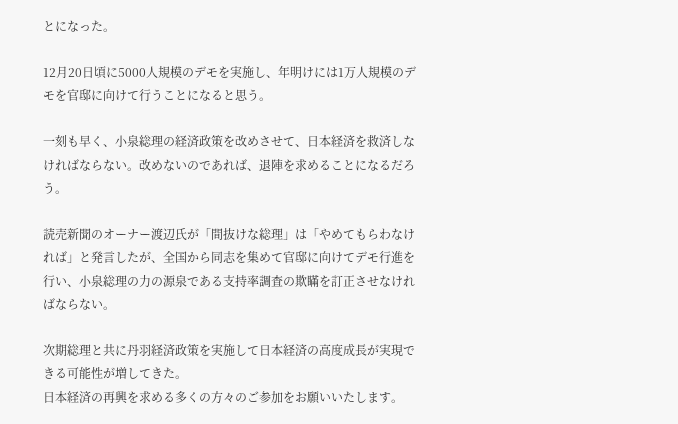とになった。

12月20日頃に5000人規模のデモを実施し、年明けには1万人規模のデモを官邸に向けて行うことになると思う。

一刻も早く、小泉総理の経済政策を改めさせて、日本経済を救済しなければならない。改めないのであれば、退陣を求めることになるだろう。

読売新聞のオーナー渡辺氏が「間抜けな総理」は「やめてもらわなければ」と発言したが、全国から同志を集めて官邸に向けてデモ行進を行い、小泉総理の力の源泉である支持率調査の欺瞞を訂正させなければならない。

次期総理と共に丹羽経済政策を実施して日本経済の高度成長が実現できる可能性が増してきた。
日本経済の再興を求める多くの方々のご参加をお願いいたします。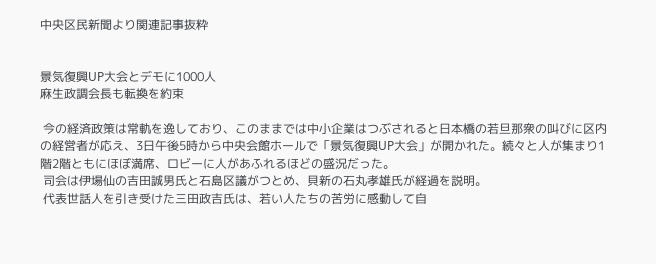中央区民新聞より関連記事抜粋


景気復興UP大会とデモに1000人
麻生政調会長も転換を約束

 今の経済政策は常軌を逸しており、このままでは中小企業はつぶされると日本橋の若旦那衆の叫びに区内の経営者が応え、3日午後5時から中央会館ホールで「景気復興UP大会」が開かれた。続々と人が集まり1階2階ともにほぼ満席、ロビーに人があふれるほどの盛況だった。
 司会は伊場仙の吉田誠男氏と石島区議がつとめ、貝新の石丸孝雄氏が経過を説明。
 代表世話人を引き受けた三田政吉氏は、若い人たちの苦労に感動して自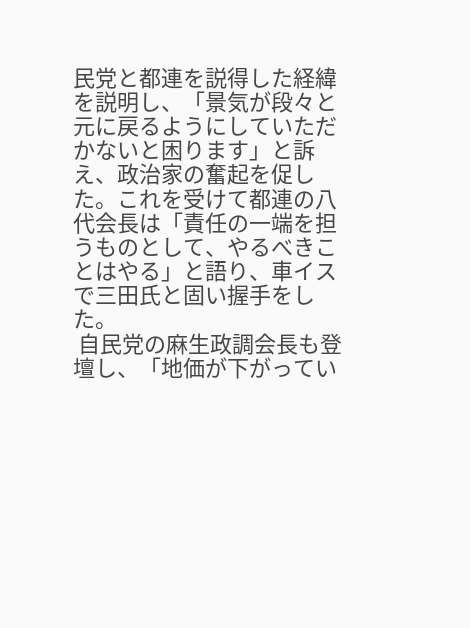民党と都連を説得した経緯を説明し、「景気が段々と元に戻るようにしていただかないと困ります」と訴え、政治家の奮起を促した。これを受けて都連の八代会長は「責任の一端を担うものとして、やるべきことはやる」と語り、車イスで三田氏と固い握手をした。
 自民党の麻生政調会長も登壇し、「地価が下がってい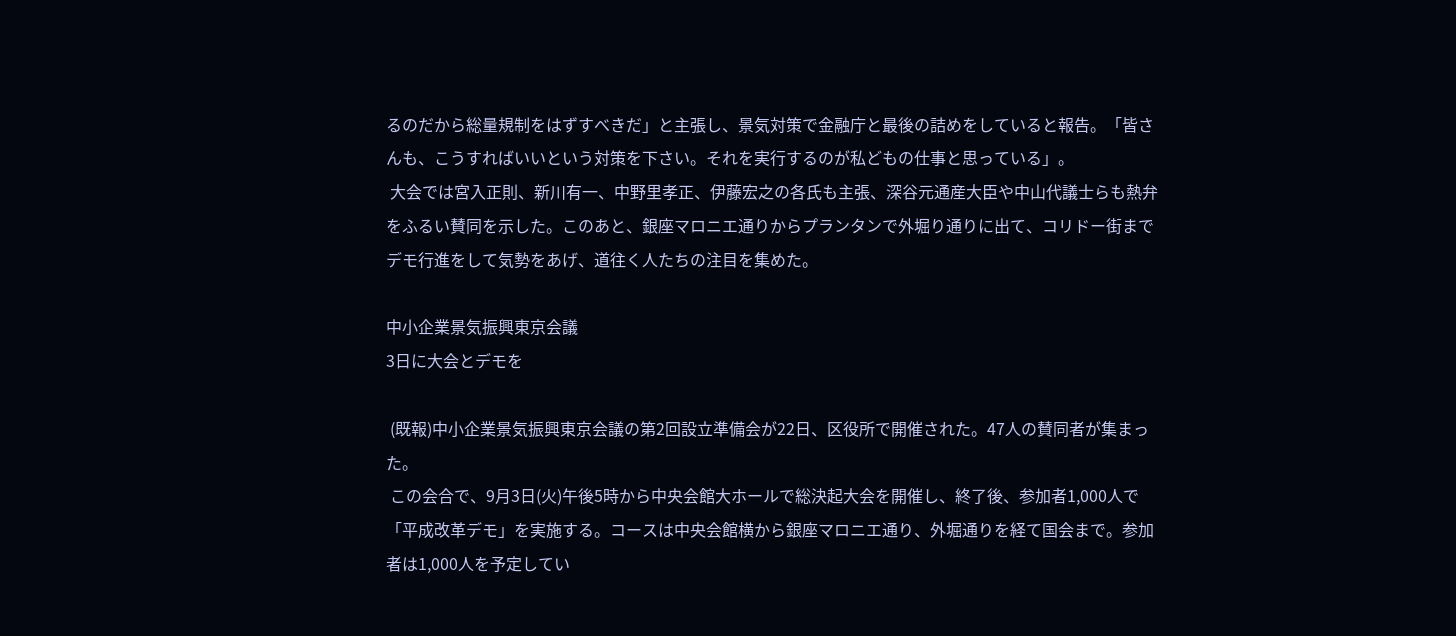るのだから総量規制をはずすべきだ」と主張し、景気対策で金融庁と最後の詰めをしていると報告。「皆さんも、こうすればいいという対策を下さい。それを実行するのが私どもの仕事と思っている」。
 大会では宮入正則、新川有一、中野里孝正、伊藤宏之の各氏も主張、深谷元通産大臣や中山代議士らも熱弁をふるい賛同を示した。このあと、銀座マロニエ通りからプランタンで外堀り通りに出て、コリドー街までデモ行進をして気勢をあげ、道往く人たちの注目を集めた。

中小企業景気振興東京会議
3日に大会とデモを

 (既報)中小企業景気振興東京会議の第2回設立準備会が22日、区役所で開催された。47人の賛同者が集まった。
 この会合で、9月3日(火)午後5時から中央会館大ホールで総決起大会を開催し、終了後、参加者1,000人で「平成改革デモ」を実施する。コースは中央会館横から銀座マロニエ通り、外堀通りを経て国会まで。参加者は1,000人を予定してい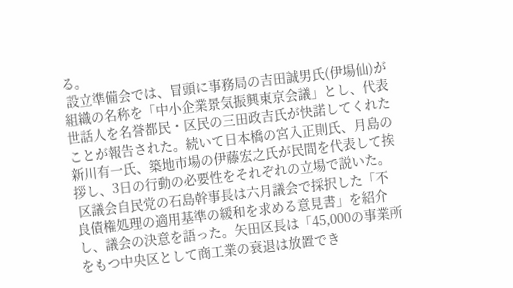る。
 設立準備会では、冒頭に事務局の吉田誠男氏(伊場仙)が組織の名称を「中小企業景気振興東京会議」とし、代表世話人を名誉都民・区民の三田政吉氏が快諾してくれたことが報告された。続いて日本橋の宮入正則氏、月島の新川有一氏、築地市場の伊藤宏之氏が民間を代表して挨拶し、3日の行動の必要性をそれぞれの立場で説いた。
 区議会自民党の石島幹事長は六月議会で採択した「不良債権処理の適用基準の緩和を求める意見書」を紹介し、議会の決意を語った。矢田区長は「45,000の事業所をもつ中央区として商工業の衰退は放置でき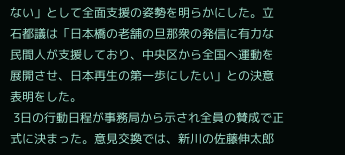ない」として全面支援の姿勢を明らかにした。立石都議は「日本橋の老舗の旦那衆の発信に有力な民間人が支援しており、中央区から全国へ運動を展開させ、日本再生の第一歩にしたい」との決意表明をした。
 3日の行動日程が事務局から示され全員の賛成で正式に決まった。意見交換では、新川の佐藤伸太郎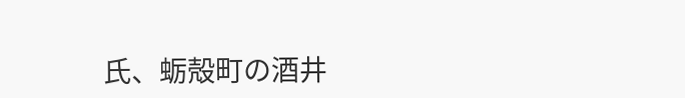氏、蛎殻町の酒井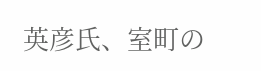英彦氏、室町の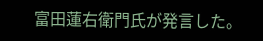富田蓮右衛門氏が発言した。